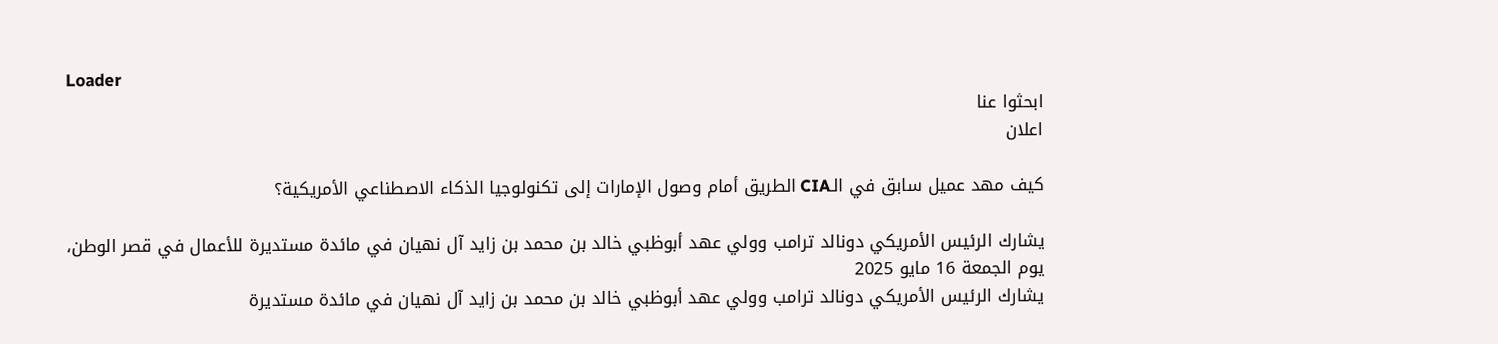Loader
ابحثوا عنا
اعلان

كيف مهد عميل سابق في الـCIA الطريق أمام وصول الإمارات إلى تكنولوجيا الذكاء الاصطناعي الأمريكية؟

يشارك الرئيس الأمريكي دونالد ترامب وولي عهد أبوظبي خالد بن محمد بن زايد آل نهيان في مائدة مستديرة للأعمال في قصر الوطن، يوم الجمعة 16 مايو 2025
يشارك الرئيس الأمريكي دونالد ترامب وولي عهد أبوظبي خالد بن محمد بن زايد آل نهيان في مائدة مستديرة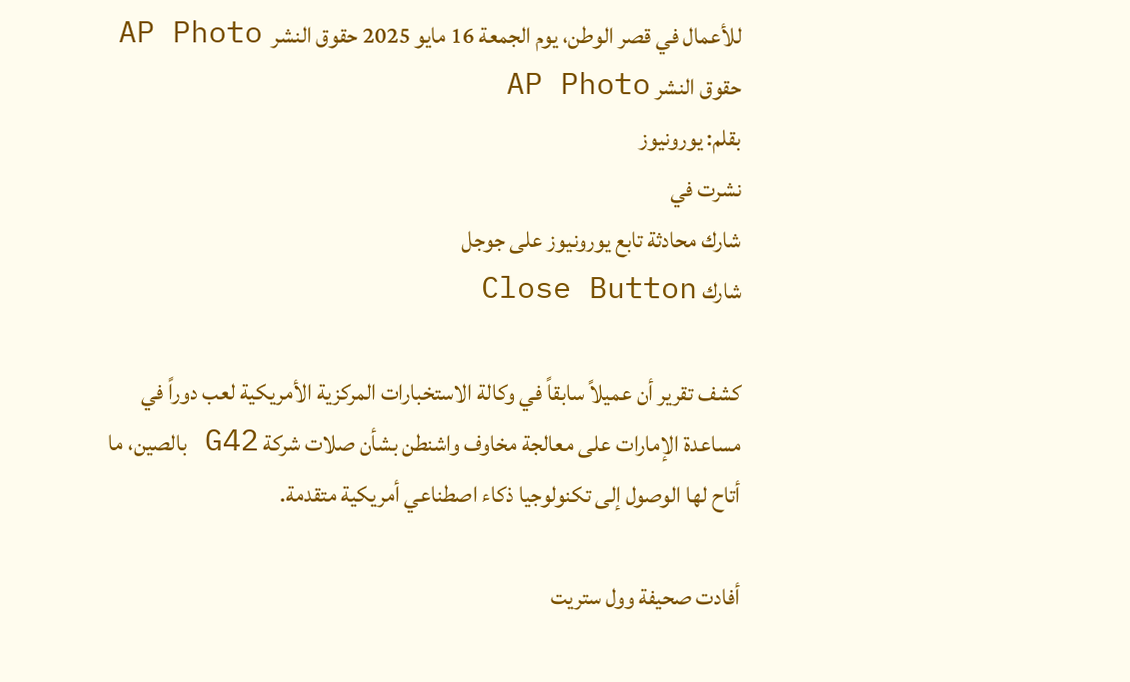للأعمال في قصر الوطن، يوم الجمعة 16 مايو 2025 حقوق النشر  AP Photo
حقوق النشر AP Photo
بقلم: يورونيوز
نشرت في
شارك محادثة تابع يورونيوز على جوجل
شارك Close Button

كشف تقرير أن عميلاً سابقاً في وكالة الاستخبارات المركزية الأمريكية لعب دوراً في مساعدة الإمارات على معالجة مخاوف واشنطن بشأن صلات شركة G42 بالصين، ما أتاح لها الوصول إلى تكنولوجيا ذكاء اصطناعي أمريكية متقدمة.

أفادت صحيفة وول ستريت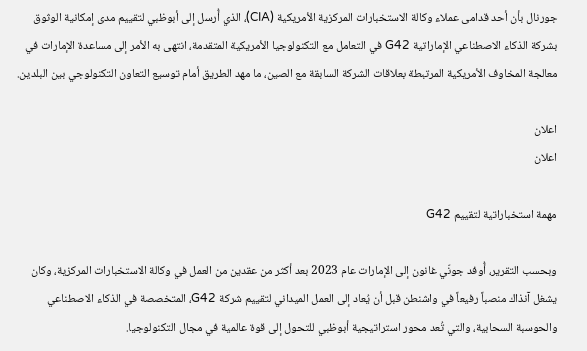جورنال بأن أحد قدامى عملاء وكالة الاستخبارات المركزية الأمريكية (CIA)، الذي أُرسل إلى أبوظبي لتقييم مدى إمكانية الوثوق بشركة الذكاء الاصطناعي الإماراتية G42 في التعامل مع التكنولوجيا الأمريكية المتقدمة، انتهى به الأمر إلى مساعدة الإمارات في معالجة المخاوف الأمريكية المرتبطة بعلاقات الشركة السابقة مع الصين، ما مهد الطريق أمام توسيع التعاون التكنولوجي بين البلدين.

اعلان
اعلان

مهمة استخباراتية لتقييم G42

وبحسب التقرير، أُوفد جونّي غانون إلى الإمارات عام 2023 بعد أكثر من عقدين من العمل في وكالة الاستخبارات المركزية، وكان يشغل آنذاك منصباً رفيعاً في واشنطن قبل أن يُعاد إلى العمل الميداني لتقييم شركة G42، المتخصصة في الذكاء الاصطناعي والحوسبة السحابية، والتي تُعد محور استراتيجية أبوظبي للتحول إلى قوة عالمية في مجال التكنولوجيا.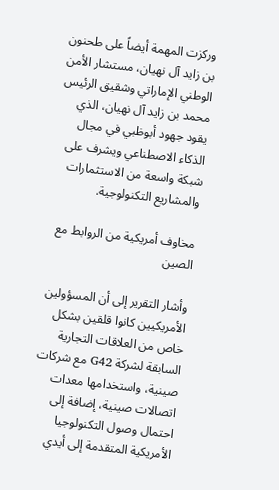وركزت المهمة أيضاً على طحنون بن زايد آل نهيان، مستشار الأمن الوطني الإماراتي وشقيق الرئيس محمد بن زايد آل نهيان، الذي يقود جهود أبوظبي في مجال الذكاء الاصطناعي ويشرف على شبكة واسعة من الاستثمارات والمشاريع التكنولوجية.

مخاوف أمريكية من الروابط مع الصين

وأشار التقرير إلى أن المسؤولين الأمريكيين كانوا قلقين بشكل خاص من العلاقات التجارية السابقة لشركة G42 مع شركات صينية، واستخدامها معدات اتصالات صينية، إضافة إلى احتمال وصول التكنولوجيا الأمريكية المتقدمة إلى أيدي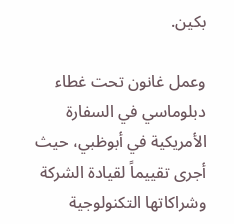بكين.

وعمل غانون تحت غطاء دبلوماسي في السفارة الأمريكية في أبوظبي، حيث أجرى تقييماً لقيادة الشركة وشراكاتها التكنولوجية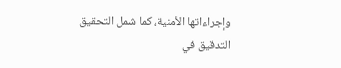وإجراءاتها الأمنية، كما شمل التحقيق التدقيق في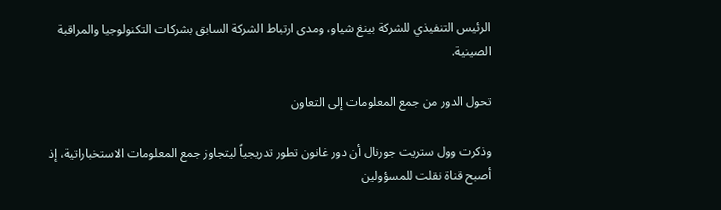الرئيس التنفيذي للشركة بينغ شياو، ومدى ارتباط الشركة السابق بشركات التكنولوجيا والمراقبة الصينية.

تحول الدور من جمع المعلومات إلى التعاون

وذكرت وول ستريت جورنال أن دور غانون تطور تدريجياً ليتجاوز جمع المعلومات الاستخباراتية، إذ أصبح قناة نقلت للمسؤولين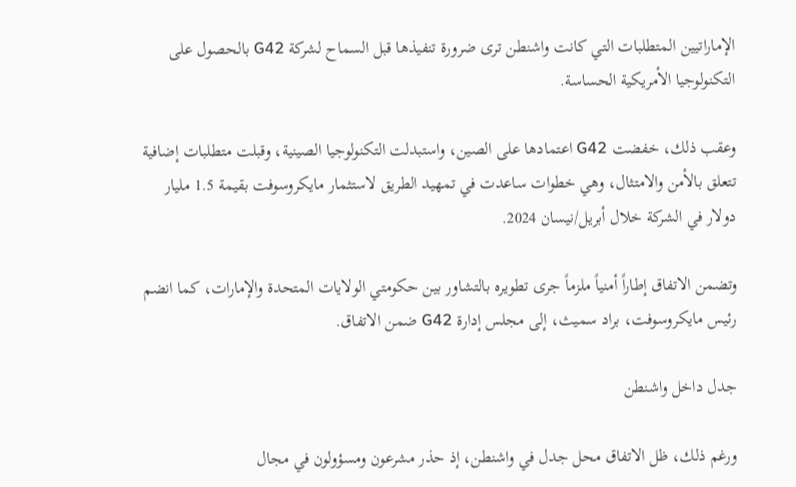الإماراتيين المتطلبات التي كانت واشنطن ترى ضرورة تنفيذها قبل السماح لشركة G42 بالحصول على التكنولوجيا الأمريكية الحساسة.

وعقب ذلك، خفضت G42 اعتمادها على الصين، واستبدلت التكنولوجيا الصينية، وقبلت متطلبات إضافية تتعلق بالأمن والامتثال، وهي خطوات ساعدت في تمهيد الطريق لاستثمار مايكروسوفت بقيمة 1.5 مليار دولار في الشركة خلال أبريل/نيسان 2024.

وتضمن الاتفاق إطاراً أمنياً ملزماً جرى تطويره بالتشاور بين حكومتي الولايات المتحدة والإمارات، كما انضم رئيس مايكروسوفت، براد سميث، إلى مجلس إدارة G42 ضمن الاتفاق.

جدل داخل واشنطن

ورغم ذلك، ظل الاتفاق محل جدل في واشنطن، إذ حذر مشرعون ومسؤولون في مجال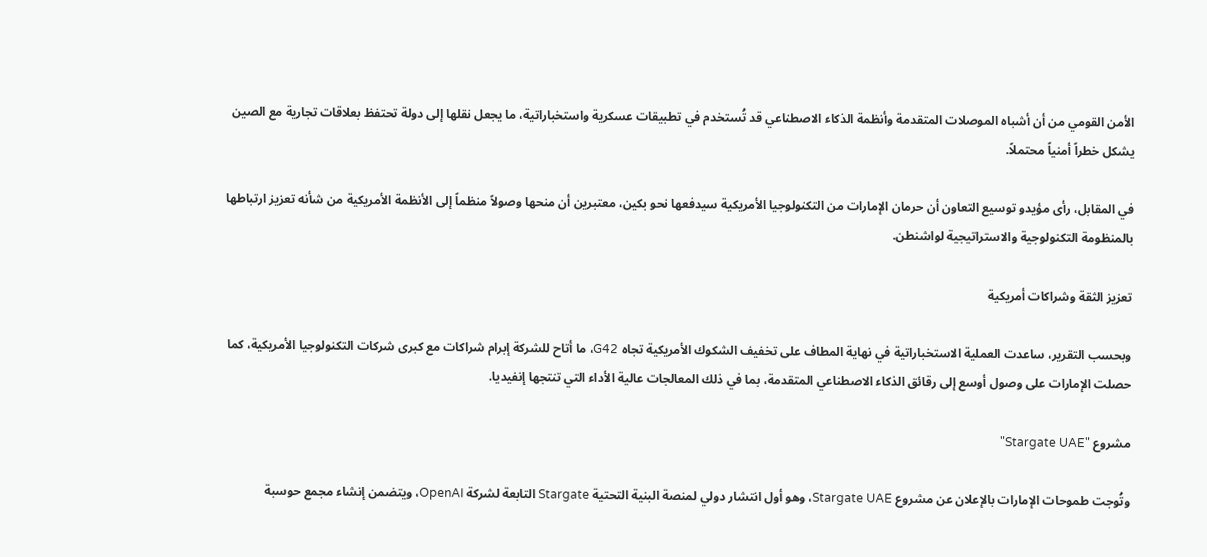الأمن القومي من أن أشباه الموصلات المتقدمة وأنظمة الذكاء الاصطناعي قد تُستخدم في تطبيقات عسكرية واستخباراتية، ما يجعل نقلها إلى دولة تحتفظ بعلاقات تجارية مع الصين يشكل خطراً أمنياً محتملاً.

في المقابل، رأى مؤيدو توسيع التعاون أن حرمان الإمارات من التكنولوجيا الأمريكية سيدفعها نحو بكين، معتبرين أن منحها وصولاً منظماً إلى الأنظمة الأمريكية من شأنه تعزيز ارتباطها بالمنظومة التكنولوجية والاستراتيجية لواشنطن.

تعزيز الثقة وشراكات أمريكية

وبحسب التقرير، ساعدت العملية الاستخباراتية في نهاية المطاف على تخفيف الشكوك الأمريكية تجاه G42، ما أتاح للشركة إبرام شراكات مع كبرى شركات التكنولوجيا الأمريكية، كما حصلت الإمارات على وصول أوسع إلى رقائق الذكاء الاصطناعي المتقدمة، بما في ذلك المعالجات عالية الأداء التي تنتجها إنفيديا.

مشروع "Stargate UAE"

وتُوجت طموحات الإمارات بالإعلان عن مشروع Stargate UAE، وهو أول انتشار دولي لمنصة البنية التحتية Stargate التابعة لشركة OpenAI، ويتضمن إنشاء مجمع حوسبة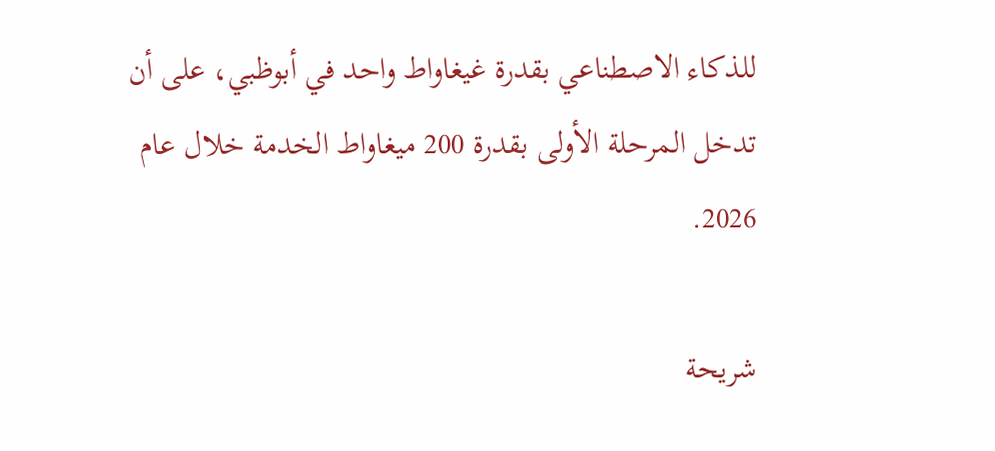للذكاء الاصطناعي بقدرة غيغاواط واحد في أبوظبي، على أن تدخل المرحلة الأولى بقدرة 200 ميغاواط الخدمة خلال عام 2026.

شريحة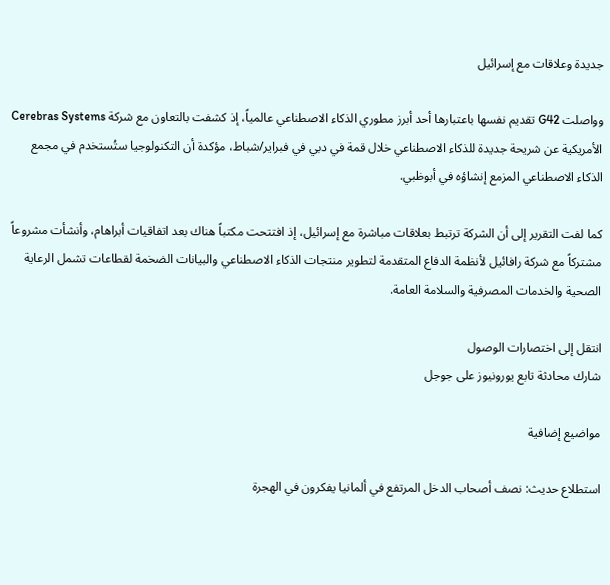جديدة وعلاقات مع إسرائيل

وواصلت G42 تقديم نفسها باعتبارها أحد أبرز مطوري الذكاء الاصطناعي عالمياً، إذ كشفت بالتعاون مع شركة Cerebras Systems الأمريكية عن شريحة جديدة للذكاء الاصطناعي خلال قمة في دبي في فبراير/شباط، مؤكدة أن التكنولوجيا ستُستخدم في مجمع الذكاء الاصطناعي المزمع إنشاؤه في أبوظبي.

كما لفت التقرير إلى أن الشركة ترتبط بعلاقات مباشرة مع إسرائيل، إذ افتتحت مكتباً هناك بعد اتفاقيات أبراهام، وأنشأت مشروعاً مشتركاً مع شركة رافائيل لأنظمة الدفاع المتقدمة لتطوير منتجات الذكاء الاصطناعي والبيانات الضخمة لقطاعات تشمل الرعاية الصحية والخدمات المصرفية والسلامة العامة.

انتقل إلى اختصارات الوصول
شارك محادثة تابع يورونيوز على جوجل

مواضيع إضافية

استطلاع حديث: نصف أصحاب الدخل المرتفع في ألمانيا يفكرون في الهجرة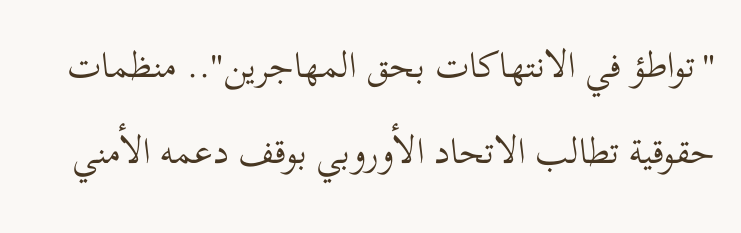"تواطؤ في الانتهاكات بحق المهاجرين".. منظمات حقوقية تطالب الاتحاد الأوروبي بوقف دعمه الأمني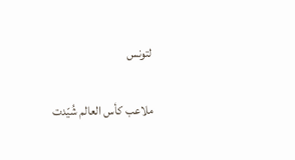لتونس

ملاعب كأس العالم شُيّدت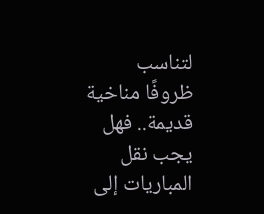لتناسب ظروفًا مناخية قديمة.. فهل يجب نقل المباريات إلى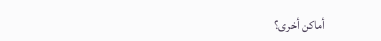أماكن أخرى؟